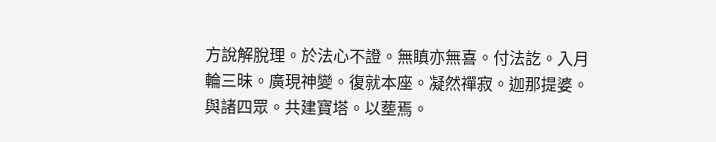方說解脫理。於法心不證。無瞋亦無喜。付法訖。入月輪三昧。廣現神變。復就本座。凝然禪寂。迦那提婆。與諸四眾。共建寶塔。以塟焉。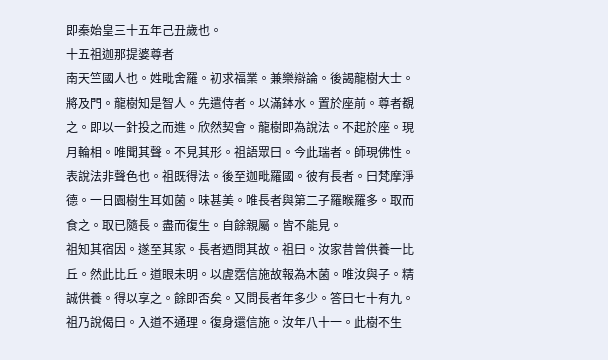即秦始皇三十五年己丑歲也。
十五祖迦那提婆尊者
南天竺國人也。姓毗舍羅。初求福業。兼樂辯論。後謁龍樹大士。將及門。龍樹知是智人。先遣侍者。以滿鉢水。置於座前。尊者覩之。即以一針投之而進。欣然契會。龍樹即為說法。不起於座。現月輪相。唯聞其聲。不見其形。祖語眾曰。今此瑞者。師現佛性。表說法非聲色也。祖既得法。後至迦毗羅國。彼有長者。曰梵摩淨德。一日園樹生耳如菌。味甚美。唯長者與第二子羅睺羅多。取而食之。取已隨長。盡而復生。自餘親屬。皆不能見。
祖知其宿因。遂至其家。長者迺問其故。祖曰。汝家昔曾供養一比丘。然此比丘。道眼未明。以虗霑信施故報為木菌。唯汝與子。精誠供養。得以享之。餘即否矣。又問長者年多少。答曰七十有九。祖乃說偈曰。入道不通理。復身還信施。汝年八十一。此樹不生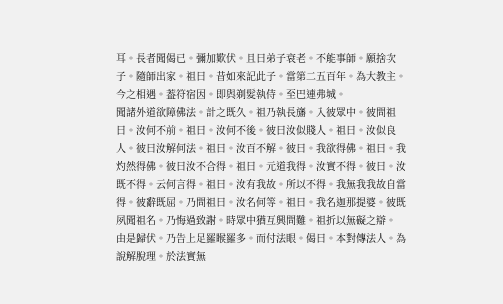耳。長者聞偈已。彌加歎伏。且曰弟子衰老。不能事師。願捨次子。隨師出家。祖曰。昔如來記此子。當第二五百年。為大教主。今之相遇。葢符宿因。即與剃髮執侍。至巴連弗城。
聞諸外道欲障佛法。計之既久。祖乃執長旛。入彼眾中。彼問祖曰。汝何不前。祖曰。汝何不後。彼曰汝似賤人。祖曰。汝似良人。彼曰汝解何法。祖曰。汝百不解。彼曰。我欲得佛。祖曰。我灼然得佛。彼曰汝不合得。祖曰。元道我得。汝實不得。彼曰。汝既不得。云何言得。祖曰。汝有我故。所以不得。我無我我故自當得。彼辭既屈。乃問祖曰。汝名何等。祖曰。我名迦那提婆。彼既夙聞祖名。乃悔過致謝。時眾中猶互興問難。祖折以無礙之辯。
由是歸伏。乃告上足羅睺羅多。而付法眼。偈曰。本對傳法人。為說解脫理。於法實無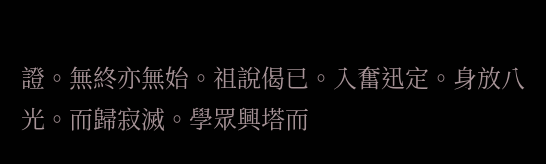證。無終亦無始。祖說偈已。入奮迅定。身放八光。而歸寂滅。學眾興塔而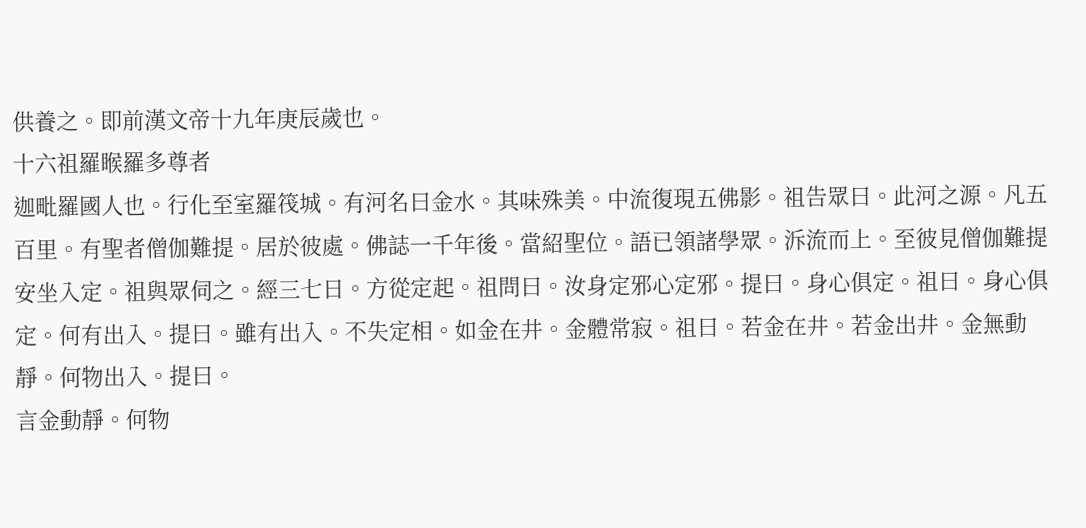供養之。即前漢文帝十九年庚辰歲也。
十六祖羅睺羅多尊者
迦毗羅國人也。行化至室羅筏城。有河名曰金水。其味殊美。中流復現五佛影。祖告眾曰。此河之源。凡五百里。有聖者僧伽難提。居於彼處。佛誌一千年後。當紹聖位。語已領諸學眾。泝流而上。至彼見僧伽難提安坐入定。祖與眾伺之。經三七日。方從定起。祖問曰。汝身定邪心定邪。提曰。身心俱定。祖曰。身心俱定。何有出入。提曰。雖有出入。不失定相。如金在井。金體常寂。祖曰。若金在井。若金出井。金無動靜。何物出入。提曰。
言金動靜。何物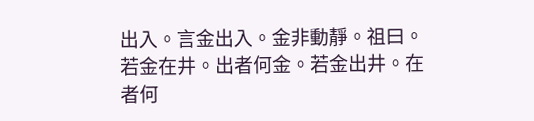出入。言金出入。金非動靜。祖曰。若金在井。出者何金。若金出井。在者何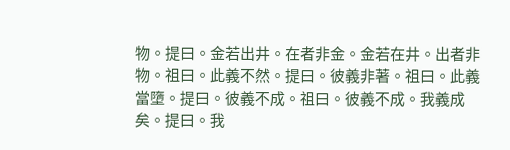物。提曰。金若出井。在者非金。金若在井。出者非物。祖曰。此義不然。提曰。彼義非著。祖曰。此義當墮。提曰。彼義不成。祖曰。彼義不成。我義成矣。提曰。我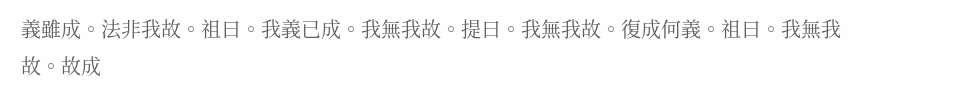義雖成。法非我故。祖曰。我義已成。我無我故。提曰。我無我故。復成何義。祖曰。我無我故。故成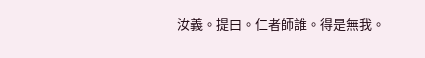汝義。提曰。仁者師誰。得是無我。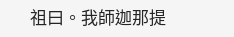祖曰。我師迦那提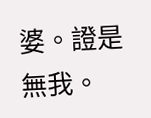婆。證是無我。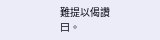難提以偈讚曰。